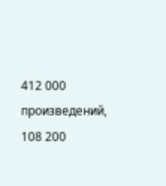412 000 произведений, 108 200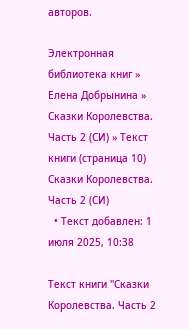авторов.

Электронная библиотека книг » Елена Добрынина » Сказки Королевства. Часть 2 (СИ) » Текст книги (страница 10)
Сказки Королевства. Часть 2 (СИ)
  • Текст добавлен: 1 июля 2025, 10:38

Текст книги "Сказки Королевства. Часть 2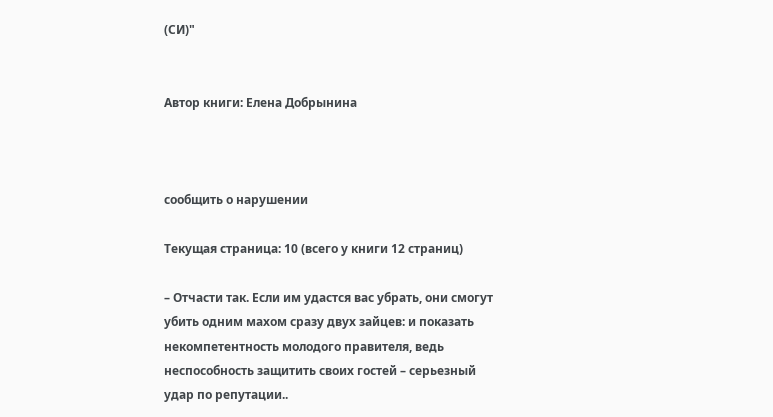(СИ)"


Автор книги: Елена Добрынина



сообщить о нарушении

Текущая страница: 10 (всего у книги 12 страниц)

– Отчасти так. Если им удастся вас убрать, они смогут убить одним махом сразу двух зайцев: и показать некомпетентность молодого правителя, ведь неспособность защитить своих гостей – серьезный удар по репутации..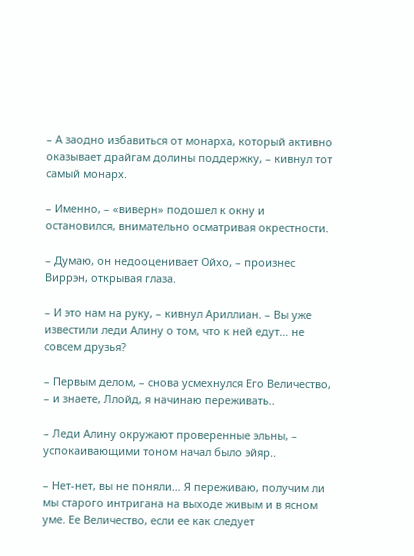– А заодно избавиться от монарха, который активно оказывает драйгам долины поддержку, – кивнул тот самый монарх.

– Именно, – «виверн» подошел к окну и остановился, внимательно осматривая окрестности.

– Думаю, он недооценивает Ойхо, – произнес Виррэн, открывая глаза.

– И это нам на руку, – кивнул Ариллиан. – Вы уже известили леди Алину о том, что к ней едут… не совсем друзья?

– Первым делом, – снова усмехнулся Его Величество, – и знаете, Ллойд, я начинаю переживать..

– Леди Алину окружают проверенные эльны, – успокаивающими тоном начал было эйяр..

– Нет-нет, вы не поняли… Я переживаю, получим ли мы старого интригана на выходе живым и в ясном уме. Ее Величество, если ее как следует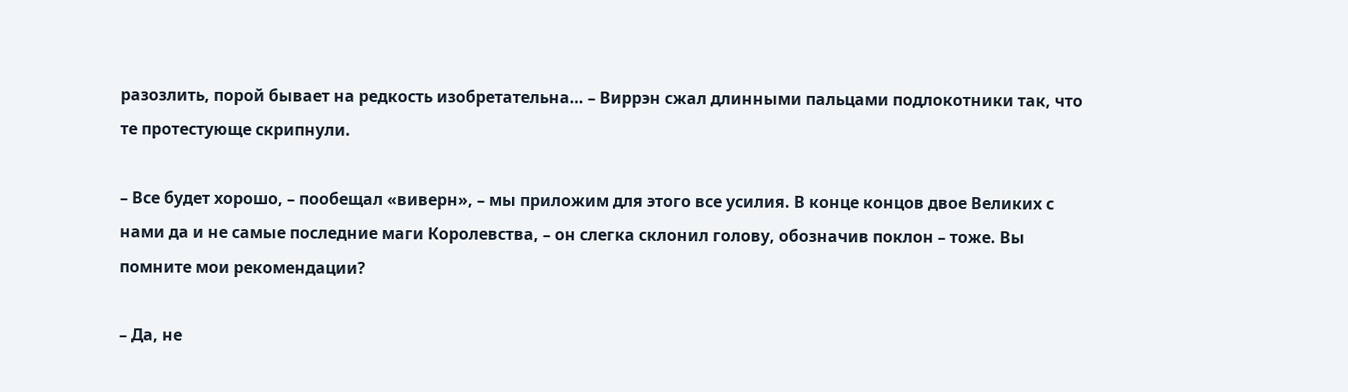разозлить, порой бывает на редкость изобретательна… – Виррэн сжал длинными пальцами подлокотники так, что те протестующе скрипнули.

– Все будет хорошо, – пообещал «виверн», – мы приложим для этого все усилия. В конце концов двое Великих с нами да и не самые последние маги Королевства, – он слегка склонил голову, обозначив поклон – тоже. Вы помните мои рекомендации?

– Да, не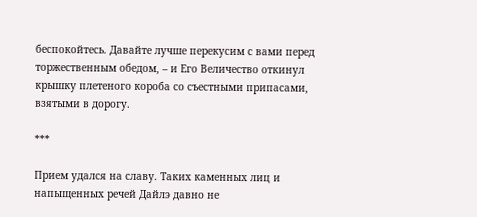беспокойтесь. Давайте лучше перекусим с вами перед торжественным обедом, – и Его Величество откинул крышку плетеного короба со съестными припасами, взятыми в дорогу.

***

Прием удался на славу. Таких каменных лиц и напыщенных речей Дайлэ давно не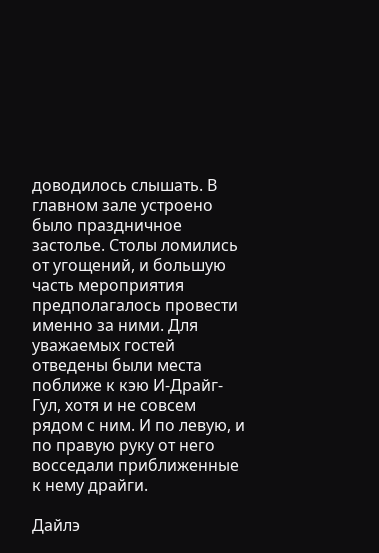доводилось слышать. В главном зале устроено было праздничное застолье. Столы ломились от угощений, и большую часть мероприятия предполагалось провести именно за ними. Для уважаемых гостей отведены были места поближе к кэю И-Драйг-Гул, хотя и не совсем рядом с ним. И по левую, и по правую руку от него восседали приближенные к нему драйги.

Дайлэ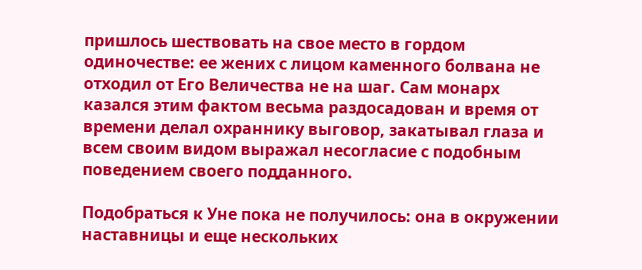пришлось шествовать на свое место в гордом одиночестве: ее жених с лицом каменного болвана не отходил от Его Величества не на шаг. Сам монарх казался этим фактом весьма раздосадован и время от времени делал охраннику выговор, закатывал глаза и всем своим видом выражал несогласие с подобным поведением своего подданного.

Подобраться к Уне пока не получилось: она в окружении наставницы и еще нескольких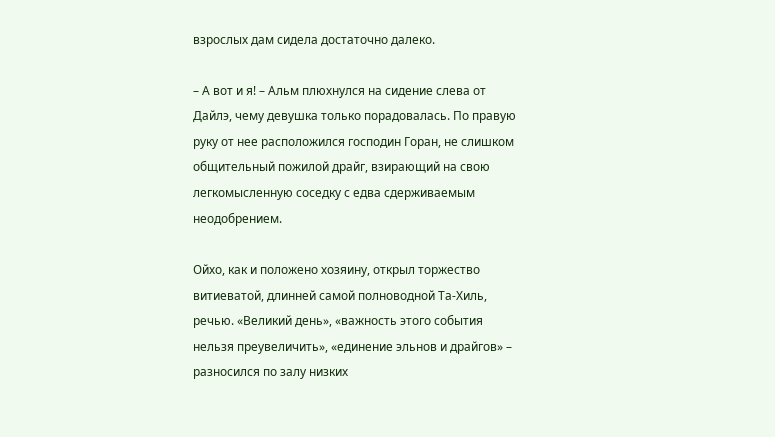взрослых дам сидела достаточно далеко.

– А вот и я! – Альм плюхнулся на сидение слева от Дайлэ, чему девушка только порадовалась. По правую руку от нее расположился господин Горан, не слишком общительный пожилой драйг, взирающий на свою легкомысленную соседку с едва сдерживаемым неодобрением.

Ойхо, как и положено хозяину, открыл торжество витиеватой, длинней самой полноводной Та-Хиль, речью. «Великий день», «важность этого события нельзя преувеличить», «единение эльнов и драйгов» – разносился по залу низких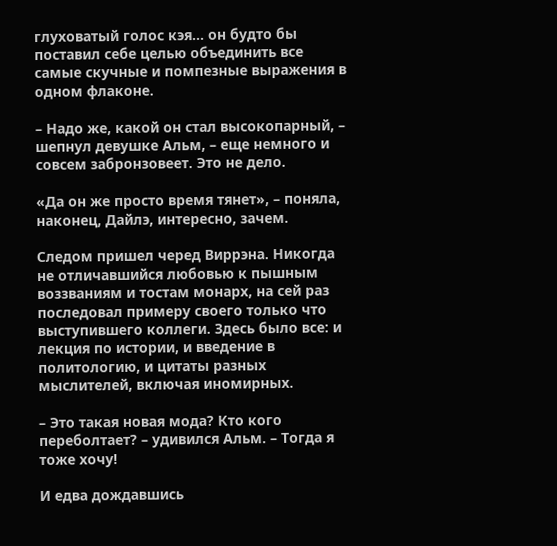глуховатый голос кэя… он будто бы поставил себе целью объединить все самые скучные и помпезные выражения в одном флаконе.

– Надо же, какой он стал высокопарный, – шепнул девушке Альм, – еще немного и совсем забронзовеет. Это не дело.

«Да он же просто время тянет», – поняла, наконец, Дайлэ, интересно, зачем.

Следом пришел черед Виррэна. Никогда не отличавшийся любовью к пышным воззваниям и тостам монарх, на сей раз последовал примеру своего только что выступившего коллеги. Здесь было все: и лекция по истории, и введение в политологию, и цитаты разных мыслителей, включая иномирных.

– Это такая новая мода? Кто кого переболтает? – удивился Альм. – Тогда я тоже хочу!

И едва дождавшись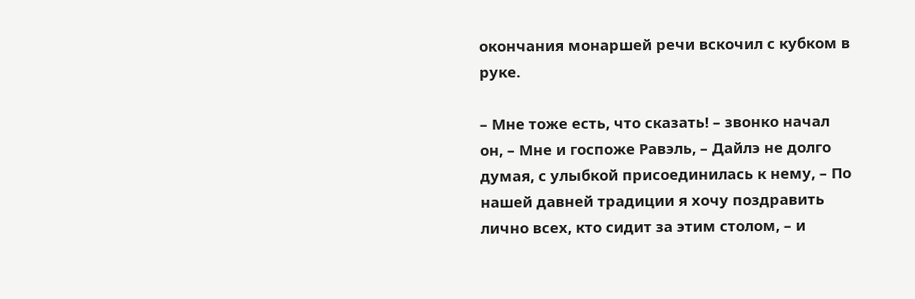окончания монаршей речи вскочил с кубком в руке.

– Мне тоже есть, что сказать! – звонко начал он, – Мне и госпоже Равэль, – Дайлэ не долго думая, с улыбкой присоединилась к нему, – По нашей давней традиции я хочу поздравить лично всех, кто сидит за этим столом, – и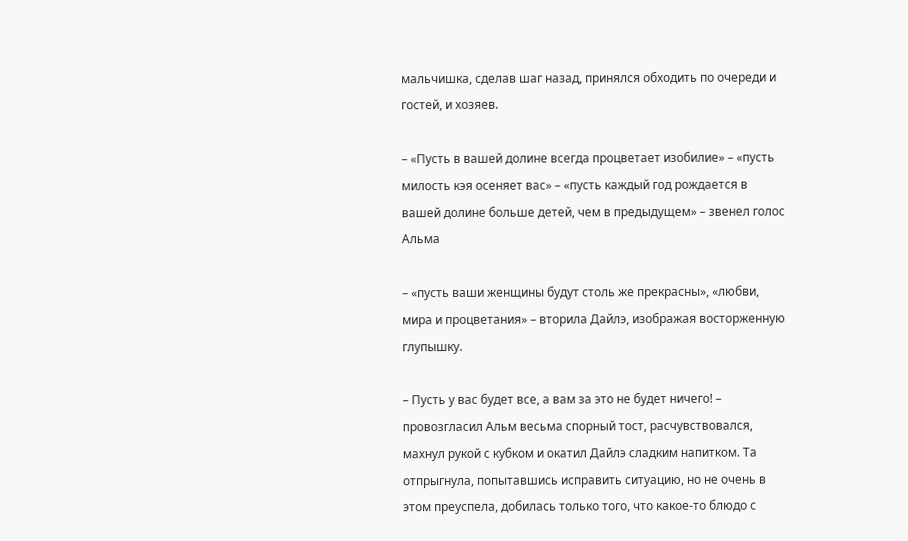мальчишка, сделав шаг назад, принялся обходить по очереди и гостей, и хозяев.

– «Пусть в вашей долине всегда процветает изобилие» – «пусть милость кэя осеняет вас» – «пусть каждый год рождается в вашей долине больше детей, чем в предыдущем» – звенел голос Альма

– «пусть ваши женщины будут столь же прекрасны», «любви, мира и процветания» – вторила Дайлэ, изображая восторженную глупышку.

– Пусть у вас будет все, а вам за это не будет ничего! – провозгласил Альм весьма спорный тост, расчувствовался, махнул рукой с кубком и окатил Дайлэ сладким напитком. Та отпрыгнула, попытавшись исправить ситуацию, но не очень в этом преуспела, добилась только того, что какое-то блюдо с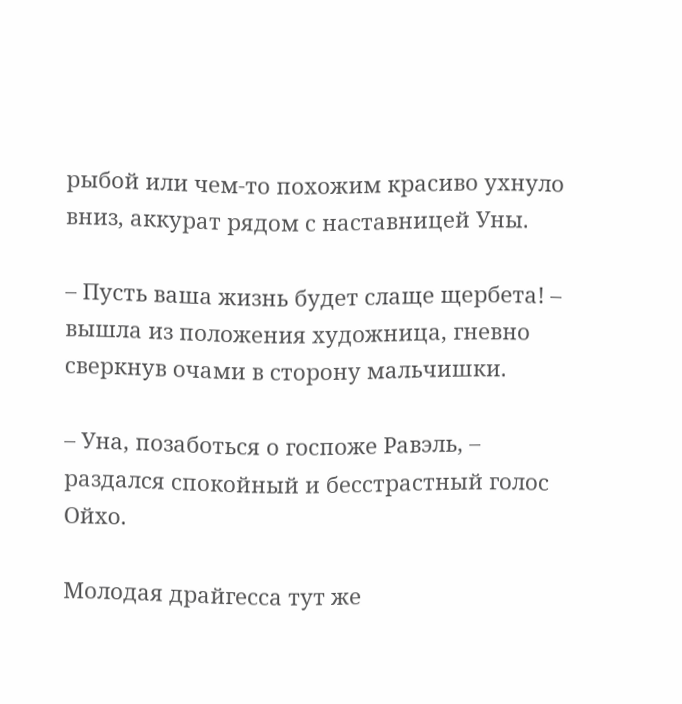рыбой или чем-то похожим красиво ухнуло вниз, аккурат рядом с наставницей Уны.

– Пусть ваша жизнь будет слаще щербета! – вышла из положения художница, гневно сверкнув очами в сторону мальчишки.

– Уна, позаботься о госпоже Равэль, – раздался спокойный и бесстрастный голос Ойхо.

Молодая драйгесса тут же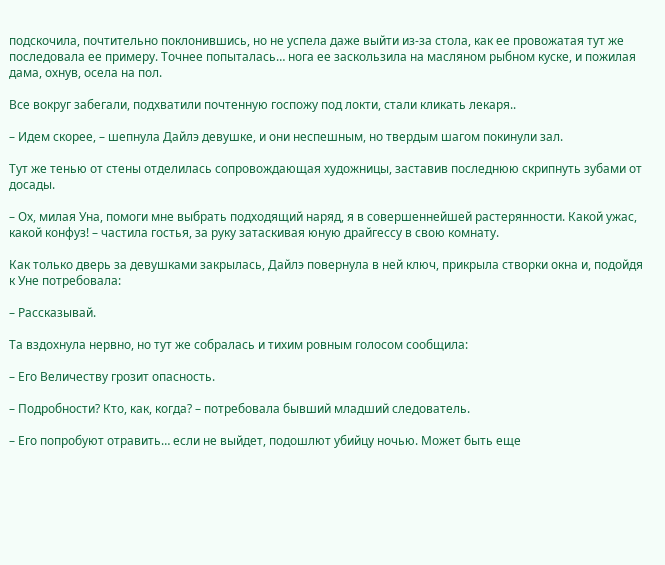подскочила, почтительно поклонившись, но не успела даже выйти из-за стола, как ее провожатая тут же последовала ее примеру. Точнее попыталась… нога ее заскользила на масляном рыбном куске, и пожилая дама, охнув, осела на пол.

Все вокруг забегали, подхватили почтенную госпожу под локти, стали кликать лекаря..

– Идем скорее, – шепнула Дайлэ девушке, и они неспешным, но твердым шагом покинули зал.

Тут же тенью от стены отделилась сопровождающая художницы, заставив последнюю скрипнуть зубами от досады.

– Ох, милая Уна, помоги мне выбрать подходящий наряд, я в совершеннейшей растерянности. Какой ужас, какой конфуз! – частила гостья, за руку затаскивая юную драйгессу в свою комнату.

Как только дверь за девушками закрылась, Дайлэ повернула в ней ключ, прикрыла створки окна и, подойдя к Уне потребовала:

– Рассказывай.

Та вздохнула нервно, но тут же собралась и тихим ровным голосом сообщила:

– Его Величеству грозит опасность.

– Подробности? Кто, как, когда? – потребовала бывший младший следователь.

– Его попробуют отравить… если не выйдет, подошлют убийцу ночью. Может быть еще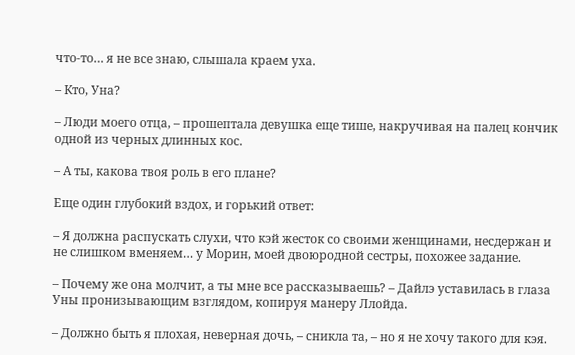что-то… я не все знаю, слышала краем уха.

– Кто, Уна?

– Люди моего отца, – прошептала девушка еще тише, накручивая на палец кончик одной из черных длинных кос.

– А ты, какова твоя роль в его плане?

Еще один глубокий вздох, и горький ответ:

– Я должна распускать слухи, что кэй жесток со своими женщинами, несдержан и не слишком вменяем… у Морин, моей двоюродной сестры, похожее задание.

– Почему же она молчит, а ты мне все рассказываешь? – Дайлэ уставилась в глаза Уны пронизывающим взглядом, копируя манеру Ллойда.

– Должно быть я плохая, неверная дочь, – сникла та, – но я не хочу такого для кэя.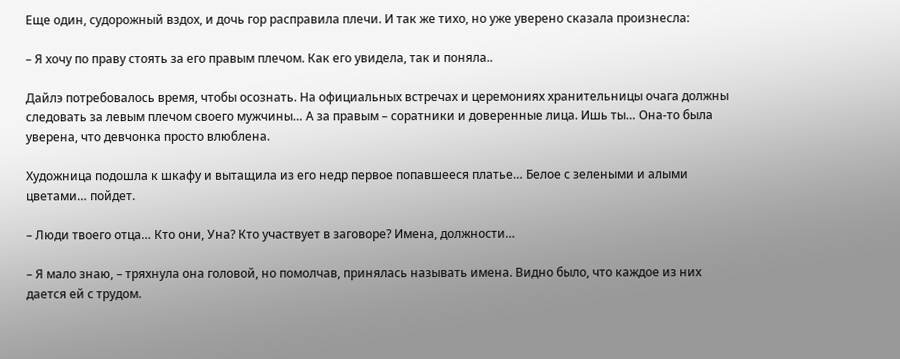Еще один, судорожный вздох, и дочь гор расправила плечи. И так же тихо, но уже уверено сказала произнесла:

– Я хочу по праву стоять за его правым плечом. Как его увидела, так и поняла..

Дайлэ потребовалось время, чтобы осознать. На официальных встречах и церемониях хранительницы очага должны следовать за левым плечом своего мужчины… А за правым – соратники и доверенные лица. Ишь ты… Она-то была уверена, что девчонка просто влюблена.

Художница подошла к шкафу и вытащила из его недр первое попавшееся платье… Белое с зелеными и алыми цветами… пойдет.

– Люди твоего отца… Кто они, Уна? Кто участвует в заговоре? Имена, должности…

– Я мало знаю, – тряхнула она головой, но помолчав, принялась называть имена. Видно было, что каждое из них дается ей с трудом.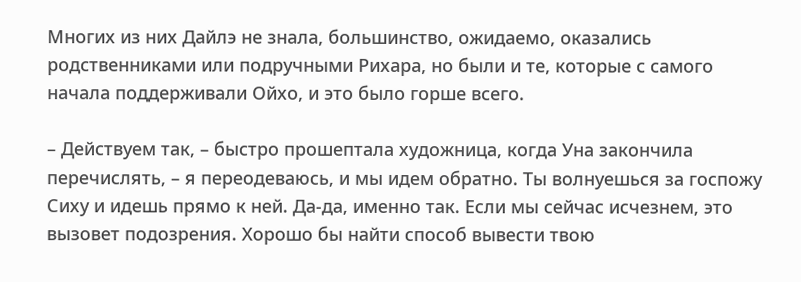Многих из них Дайлэ не знала, большинство, ожидаемо, оказались родственниками или подручными Рихара, но были и те, которые с самого начала поддерживали Ойхо, и это было горше всего.

– Действуем так, – быстро прошептала художница, когда Уна закончила перечислять, – я переодеваюсь, и мы идем обратно. Ты волнуешься за госпожу Сиху и идешь прямо к ней. Да-да, именно так. Если мы сейчас исчезнем, это вызовет подозрения. Хорошо бы найти способ вывести твою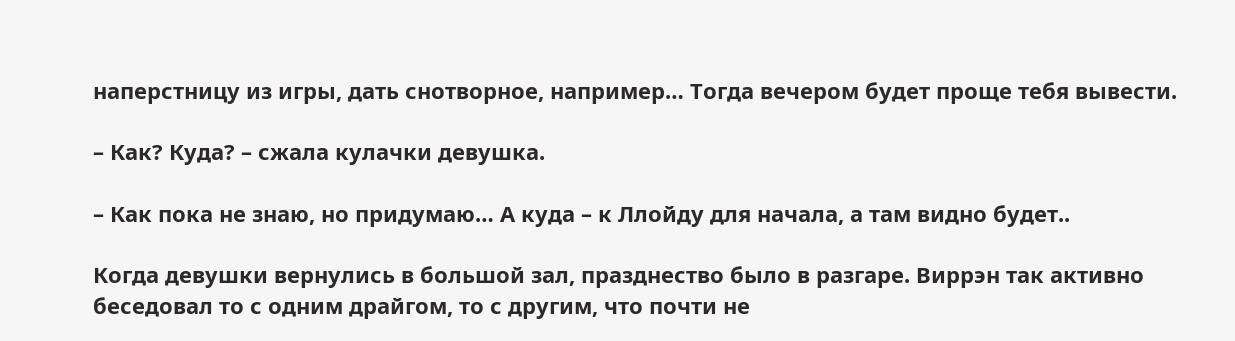наперстницу из игры, дать снотворное, например… Тогда вечером будет проще тебя вывести.

– Как? Куда? – сжала кулачки девушка.

– Как пока не знаю, но придумаю… А куда – к Ллойду для начала, а там видно будет..

Когда девушки вернулись в большой зал, празднество было в разгаре. Виррэн так активно беседовал то с одним драйгом, то с другим, что почти не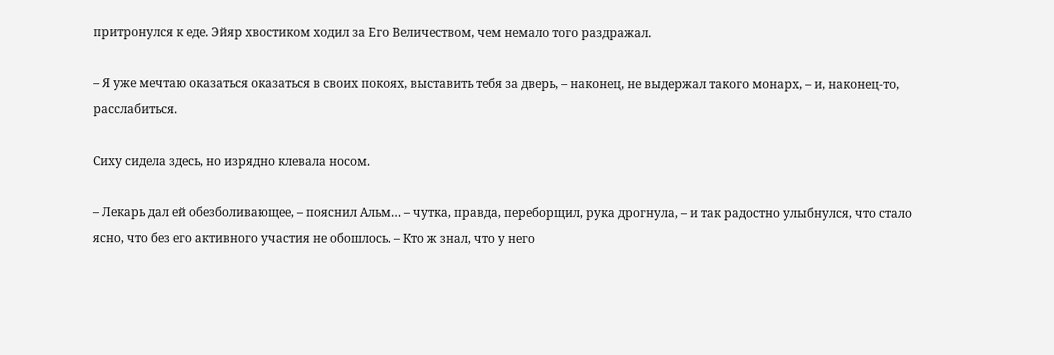притронулся к еде. Эйяр хвостиком ходил за Его Величеством, чем немало того раздражал.

– Я уже мечтаю оказаться оказаться в своих покоях, выставить тебя за дверь, – наконец, не выдержал такого монарх, – и, наконец-то, расслабиться.

Сиху сидела здесь, но изрядно клевала носом.

– Лекарь дал ей обезболивающее, – пояснил Альм… – чутка, правда, переборщил, рука дрогнула, – и так радостно улыбнулся, что стало ясно, что без его активного участия не обошлось. – Кто ж знал, что у него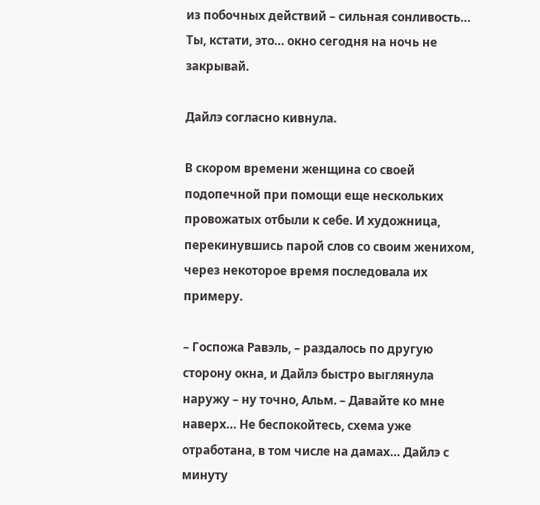из побочных действий – сильная сонливость… Ты, кстати, это… окно сегодня на ночь не закрывай.

Дайлэ согласно кивнула.

В скором времени женщина со своей подопечной при помощи еще нескольких провожатых отбыли к себе. И художница, перекинувшись парой слов со своим женихом, через некоторое время последовала их примеру.

– Госпожа Равэль, – раздалось по другую сторону окна, и Дайлэ быстро выглянула наружу – ну точно, Альм. – Давайте ко мне наверх… Не беспокойтесь, схема уже отработана, в том числе на дамах… Дайлэ с минуту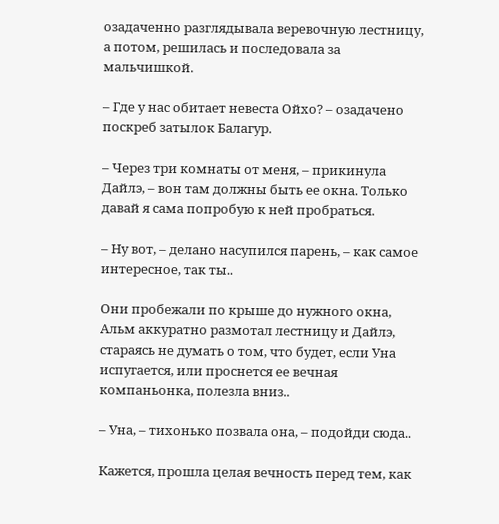озадаченно разглядывала веревочную лестницу, а потом, решилась и последовала за мальчишкой.

– Где у нас обитает невеста Ойхо? – озадачено поскреб затылок Балагур.

– Через три комнаты от меня, – прикинула Дайлэ, – вон там должны быть ее окна. Только давай я сама попробую к ней пробраться.

– Ну вот, – делано насупился парень, – как самое интересное, так ты..

Они пробежали по крыше до нужного окна, Альм аккуратно размотал лестницу и Дайлэ, стараясь не думать о том, что будет, если Уна испугается, или проснется ее вечная компаньонка, полезла вниз..

– Уна, – тихонько позвала она, – подойди сюда..

Кажется, прошла целая вечность перед тем, как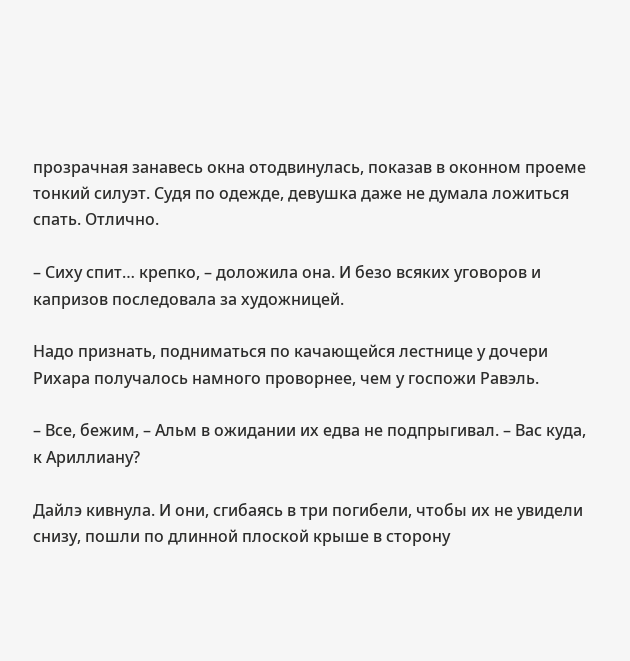прозрачная занавесь окна отодвинулась, показав в оконном проеме тонкий силуэт. Судя по одежде, девушка даже не думала ложиться спать. Отлично.

– Сиху спит… крепко, – доложила она. И безо всяких уговоров и капризов последовала за художницей.

Надо признать, подниматься по качающейся лестнице у дочери Рихара получалось намного проворнее, чем у госпожи Равэль.

– Все, бежим, – Альм в ожидании их едва не подпрыгивал. – Вас куда, к Ариллиану?

Дайлэ кивнула. И они, сгибаясь в три погибели, чтобы их не увидели снизу, пошли по длинной плоской крыше в сторону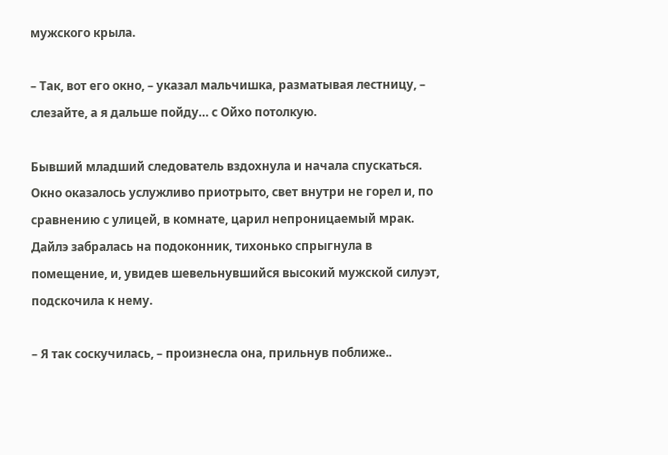мужского крыла.

– Так, вот его окно, – указал мальчишка, разматывая лестницу, – слезайте, а я дальше пойду… с Ойхо потолкую.

Бывший младший следователь вздохнула и начала спускаться. Окно оказалось услужливо приотрыто, свет внутри не горел и, по сравнению с улицей, в комнате, царил непроницаемый мрак. Дайлэ забралась на подоконник, тихонько спрыгнула в помещение, и, увидев шевельнувшийся высокий мужской силуэт, подскочила к нему.

– Я так соскучилась, – произнесла она, прильнув поближе..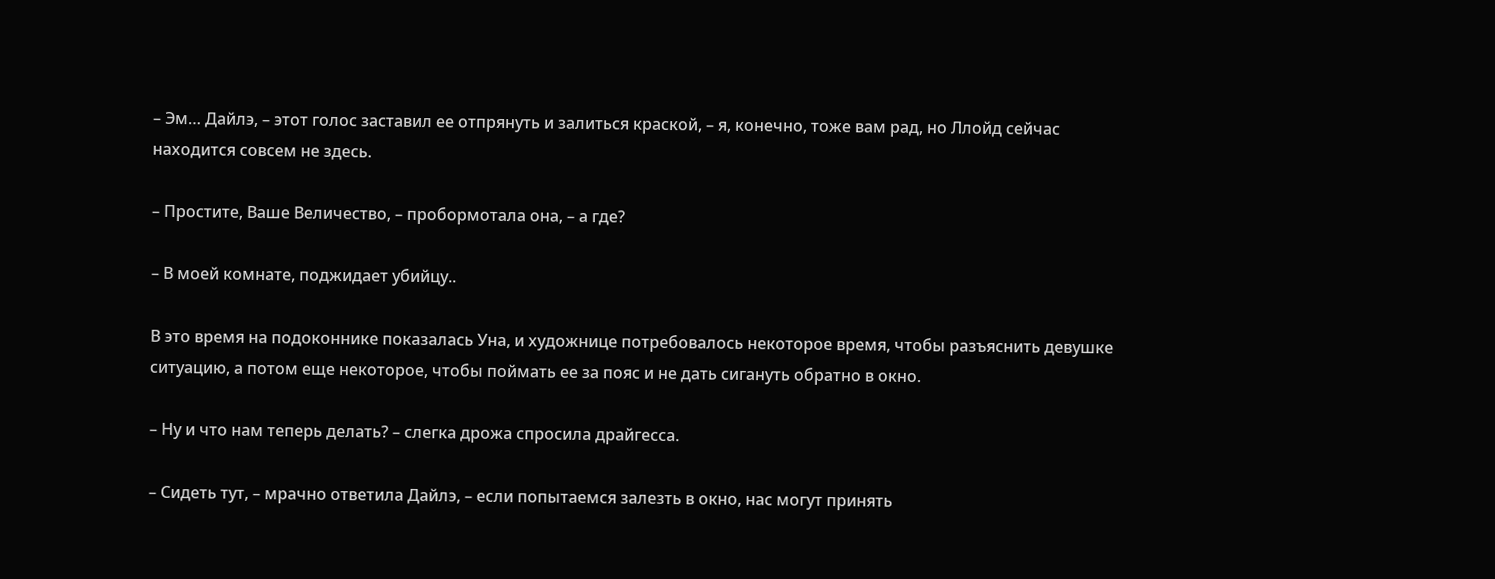– Эм… Дайлэ, – этот голос заставил ее отпрянуть и залиться краской, – я, конечно, тоже вам рад, но Ллойд сейчас находится совсем не здесь.

– Простите, Ваше Величество, – пробормотала она, – а где?

– В моей комнате, поджидает убийцу..

В это время на подоконнике показалась Уна, и художнице потребовалось некоторое время, чтобы разъяснить девушке ситуацию, а потом еще некоторое, чтобы поймать ее за пояс и не дать сигануть обратно в окно.

– Ну и что нам теперь делать? – слегка дрожа спросила драйгесса.

– Сидеть тут, – мрачно ответила Дайлэ, – если попытаемся залезть в окно, нас могут принять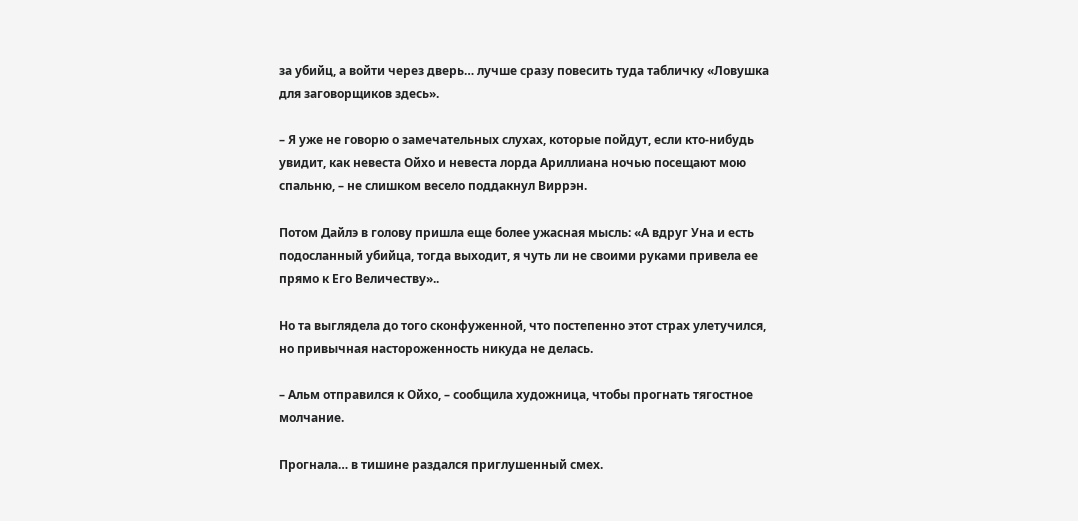за убийц, а войти через дверь… лучше сразу повесить туда табличку «Ловушка для заговорщиков здесь».

– Я уже не говорю о замечательных слухах, которые пойдут, если кто-нибудь увидит, как невеста Ойхо и невеста лорда Ариллиана ночью посещают мою спальню, – не слишком весело поддакнул Виррэн.

Потом Дайлэ в голову пришла еще более ужасная мысль: «А вдруг Уна и есть подосланный убийца, тогда выходит, я чуть ли не своими руками привела ее прямо к Его Величеству»..

Но та выглядела до того сконфуженной, что постепенно этот страх улетучился, но привычная настороженность никуда не делась.

– Альм отправился к Ойхо, – сообщила художница, чтобы прогнать тягостное молчание.

Прогнала… в тишине раздался приглушенный смех.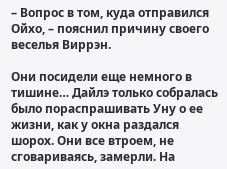– Вопрос в том, куда отправился Ойхо, – пояснил причину своего веселья Виррэн.

Они посидели еще немного в тишине… Дайлэ только собралась было пораспрашивать Уну о ее жизни, как у окна раздался шорох. Они все втроем, не сговариваясь, замерли. На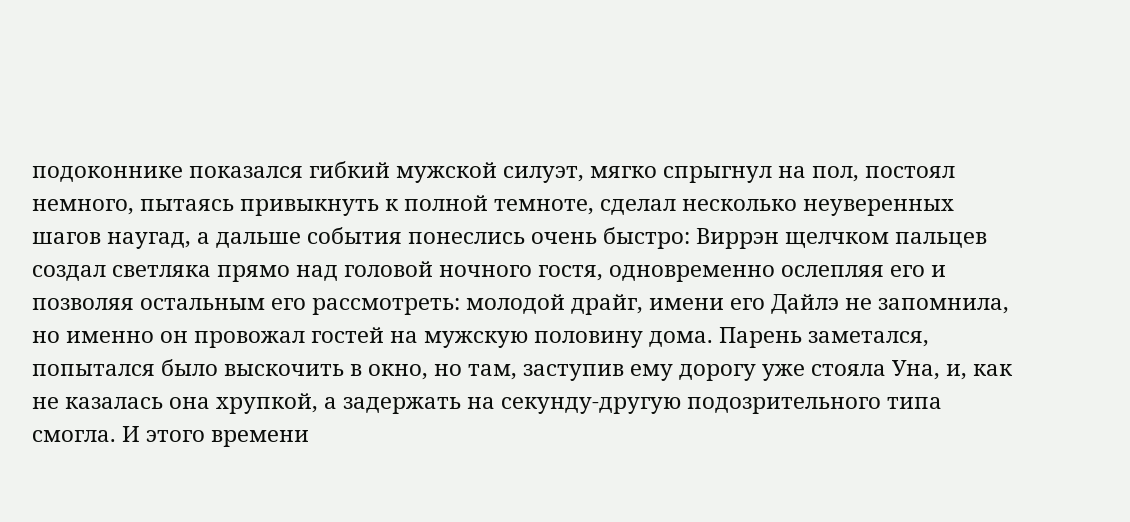подоконнике показался гибкий мужской силуэт, мягко спрыгнул на пол, постоял немного, пытаясь привыкнуть к полной темноте, сделал несколько неуверенных шагов наугад, а дальше события понеслись очень быстро: Виррэн щелчком пальцев создал светляка прямо над головой ночного гостя, одновременно ослепляя его и позволяя остальным его рассмотреть: молодой драйг, имени его Дайлэ не запомнила, но именно он провожал гостей на мужскую половину дома. Парень заметался, попытался было выскочить в окно, но там, заступив ему дорогу уже стояла Уна, и, как не казалась она хрупкой, а задержать на секунду-другую подозрительного типа смогла. И этого времени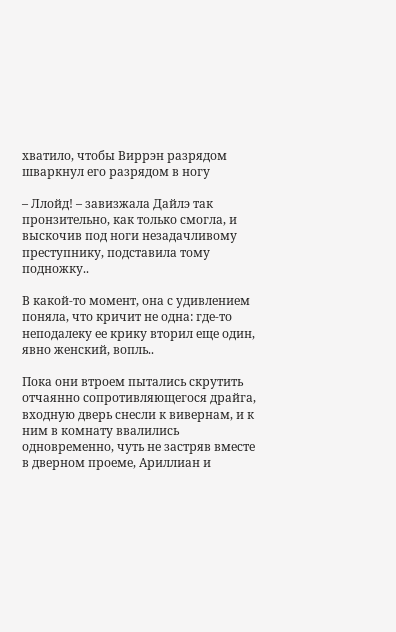хватило, чтобы Виррэн разрядом шваркнул его разрядом в ногу

– Ллойд! – завизжала Дайлэ так пронзительно, как только смогла, и выскочив под ноги незадачливому преступнику, подставила тому подножку..

В какой-то момент, она с удивлением поняла, что кричит не одна: где-то неподалеку ее крику вторил еще один, явно женский, вопль..

Пока они втроем пытались скрутить отчаянно сопротивляющегося драйга, входную дверь снесли к вивернам, и к ним в комнату ввалились одновременно, чуть не застряв вместе в дверном проеме, Ариллиан и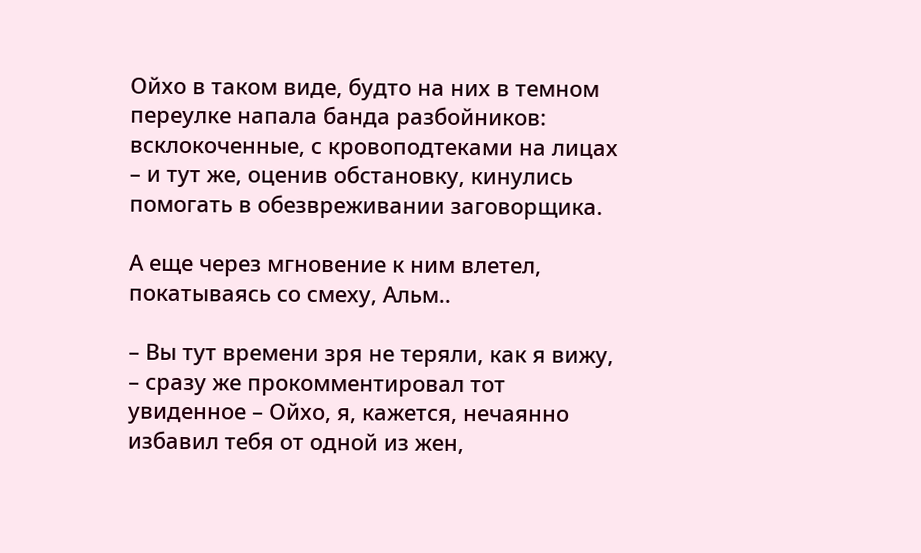Ойхо в таком виде, будто на них в темном переулке напала банда разбойников: всклокоченные, с кровоподтеками на лицах – и тут же, оценив обстановку, кинулись помогать в обезвреживании заговорщика.

А еще через мгновение к ним влетел, покатываясь со смеху, Альм..

– Вы тут времени зря не теряли, как я вижу, – сразу же прокомментировал тот увиденное – Ойхо, я, кажется, нечаянно избавил тебя от одной из жен,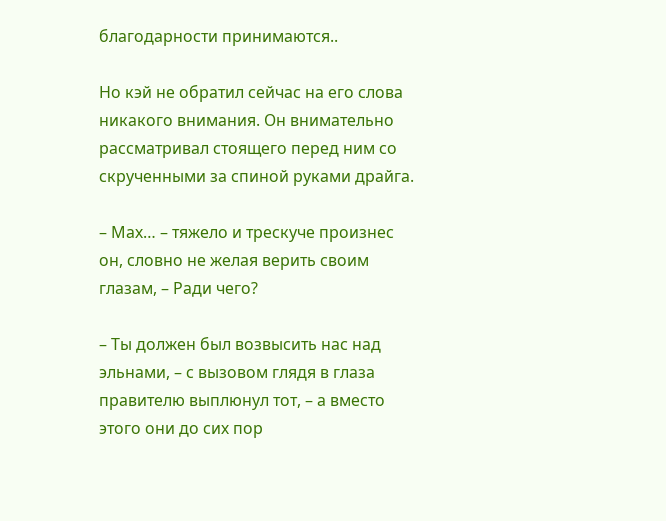благодарности принимаются..

Но кэй не обратил сейчас на его слова никакого внимания. Он внимательно рассматривал стоящего перед ним со скрученными за спиной руками драйга.

– Мах… – тяжело и трескуче произнес он, словно не желая верить своим глазам, – Ради чего?

– Ты должен был возвысить нас над эльнами, – с вызовом глядя в глаза правителю выплюнул тот, – а вместо этого они до сих пор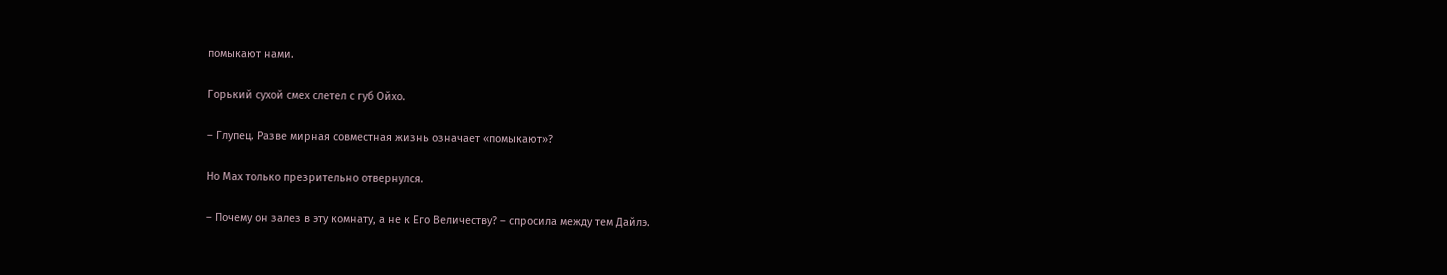помыкают нами.

Горький сухой смех слетел с губ Ойхо.

– Глупец. Разве мирная совместная жизнь означает «помыкают»?

Но Мах только презрительно отвернулся.

– Почему он залез в эту комнату, а не к Его Величеству? – спросила между тем Дайлэ.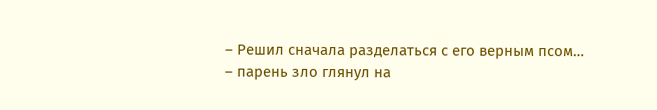– Решил сначала разделаться с его верным псом… – парень зло глянул на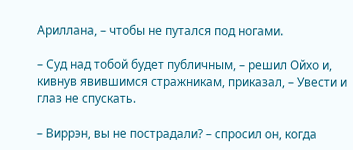Ариллана, – чтобы не путался под ногами.

– Суд над тобой будет публичным, – решил Ойхо и, кивнув явившимся стражникам, приказал, – Увести и глаз не спускать.

– Виррэн, вы не пострадали? – спросил он, когда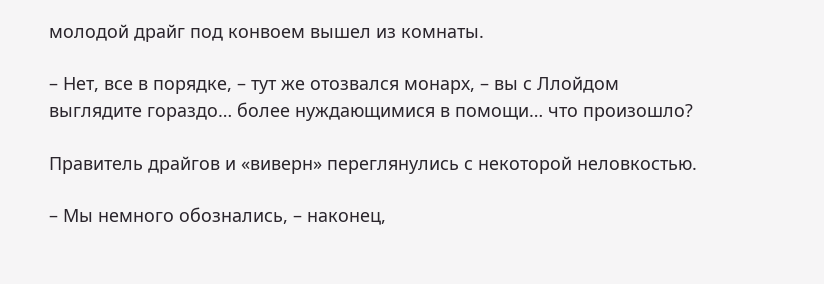молодой драйг под конвоем вышел из комнаты.

– Нет, все в порядке, – тут же отозвался монарх, – вы с Ллойдом выглядите гораздо… более нуждающимися в помощи… что произошло?

Правитель драйгов и «виверн» переглянулись с некоторой неловкостью.

– Мы немного обознались, – наконец,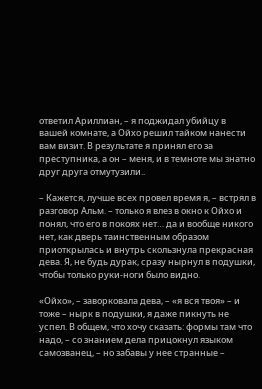ответил Ариллиан, – я поджидал убийцу в вашей комнате, а Ойхо решил тайком нанести вам визит. В результате я принял его за преступника, а он – меня, и в темноте мы знатно друг друга отмутузили..

– Кажется, лучше всех провел время я, – встрял в разговор Альм. – только я влез в окно к Ойхо и понял, что его в покоях нет… да и вообще никого нет, как дверь таинственным образом приоткрылась и внутрь скользнула прекрасная дева. Я, не будь дурак, сразу нырнул в подушки, чтобы только руки-ноги было видно.

«Ойхо», – заворковала дева, – «я вся твоя» – и тоже – нырк в подушки, я даже пикнуть не успел. В общем, что хочу сказать: формы там что надо, – со знанием дела прицокнул языком самозванец, – но забавы у нее странные –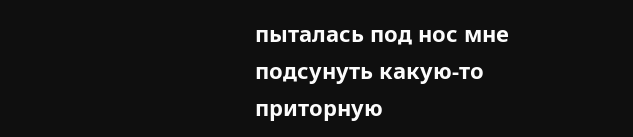пыталась под нос мне подсунуть какую-то приторную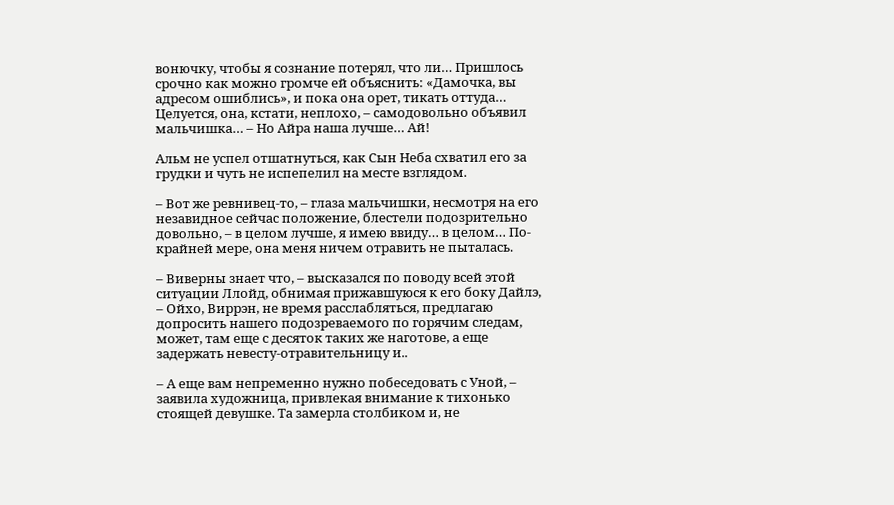вонючку, чтобы я сознание потерял, что ли… Пришлось срочно как можно громче ей объяснить: «Дамочка, вы адресом ошиблись», и пока она орет, тикать оттуда… Целуется, она, кстати, неплохо, – самодовольно объявил мальчишка… – Но Айра наша лучше… Ай!

Альм не успел отшатнуться, как Сын Неба схватил его за грудки и чуть не испепелил на месте взглядом.

– Вот же ревнивец-то, – глаза мальчишки, несмотря на его незавидное сейчас положение, блестели подозрительно довольно, – в целом лучше, я имею ввиду… в целом… По-крайней мере, она меня ничем отравить не пыталась.

– Виверны знает что, – высказался по поводу всей этой ситуации Ллойд, обнимая прижавшуюся к его боку Дайлэ, – Ойхо, Виррэн, не время расслабляться, предлагаю допросить нашего подозреваемого по горячим следам, может, там еще с десяток таких же наготове, а еще задержать невесту-отравительницу и..

– А еще вам непременно нужно побеседовать с Уной, – заявила художница, привлекая внимание к тихонько стоящей девушке. Та замерла столбиком и, не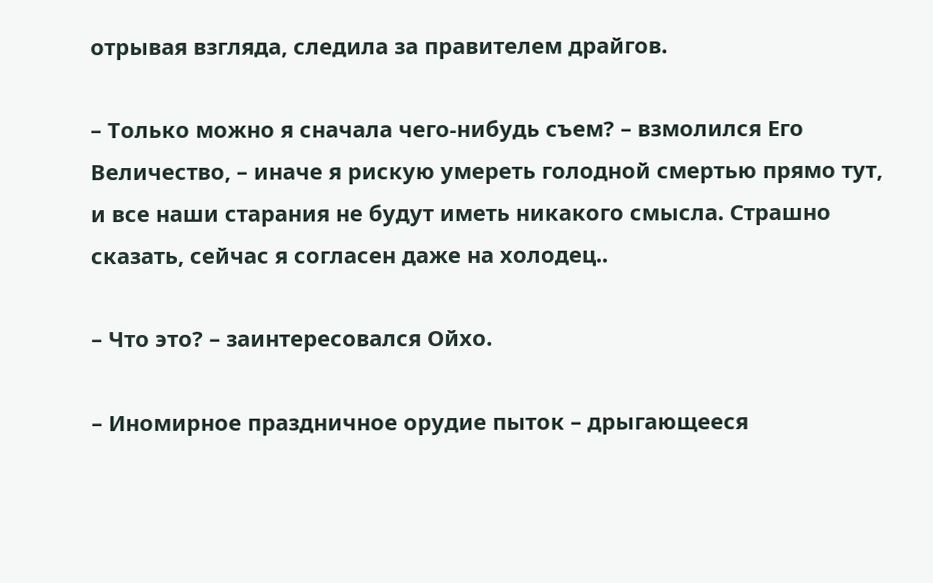отрывая взгляда, следила за правителем драйгов.

– Только можно я сначала чего-нибудь съем? – взмолился Его Величество, – иначе я рискую умереть голодной смертью прямо тут, и все наши старания не будут иметь никакого смысла. Страшно сказать, сейчас я согласен даже на холодец..

– Что это? – заинтересовался Ойхо.

– Иномирное праздничное орудие пыток – дрыгающееся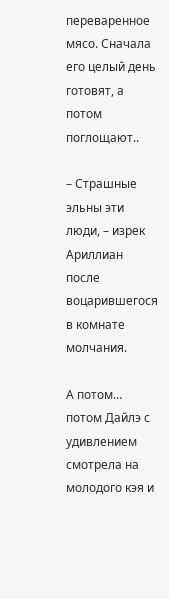переваренное мясо. Сначала его целый день готовят, а потом поглощают..

– Страшные эльны эти люди, – изрек Ариллиан после воцарившегося в комнате молчания.

А потом… потом Дайлэ с удивлением смотрела на молодого кэя и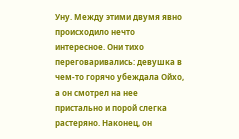Уну. Между этими двумя явно происходило нечто интересное. Они тихо переговаривались: девушка в чем-то горячо убеждала Ойхо, а он смотрел на нее пристально и порой слегка растеряно. Наконец, он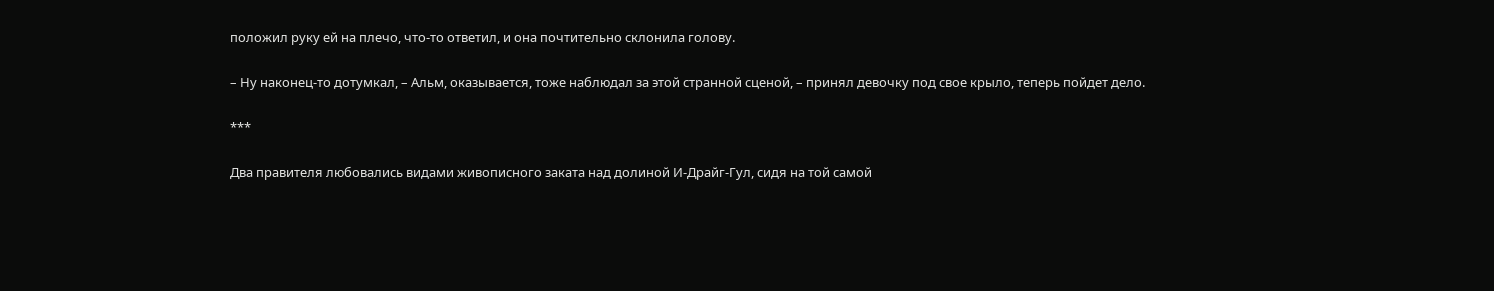положил руку ей на плечо, что-то ответил, и она почтительно склонила голову.

– Ну наконец-то дотумкал, – Альм, оказывается, тоже наблюдал за этой странной сценой, – принял девочку под свое крыло, теперь пойдет дело.

***

Два правителя любовались видами живописного заката над долиной И-Драйг-Гул, сидя на той самой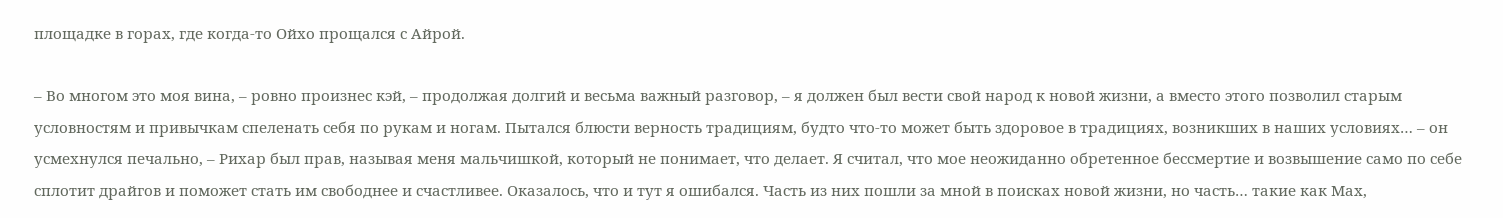площадке в горах, где когда-то Ойхо прощался с Айрой.

– Во многом это моя вина, – ровно произнес кэй, – продолжая долгий и весьма важный разговор, – я должен был вести свой народ к новой жизни, а вместо этого позволил старым условностям и привычкам спеленать себя по рукам и ногам. Пытался блюсти верность традициям, будто что-то может быть здоровое в традициях, возникших в наших условиях… – он усмехнулся печально, – Рихар был прав, называя меня мальчишкой, который не понимает, что делает. Я считал, что мое неожиданно обретенное бессмертие и возвышение само по себе сплотит драйгов и поможет стать им свободнее и счастливее. Оказалось, что и тут я ошибался. Часть из них пошли за мной в поисках новой жизни, но часть… такие как Мах,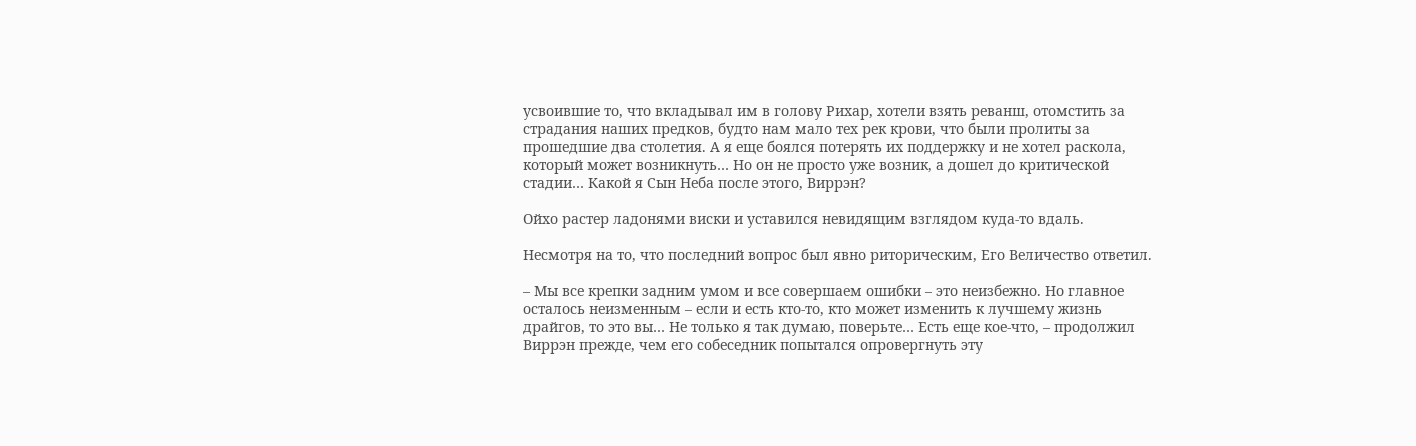усвоившие то, что вкладывал им в голову Рихар, хотели взять реванш, отомстить за страдания наших предков, будто нам мало тех рек крови, что были пролиты за прошедшие два столетия. А я еще боялся потерять их поддержку и не хотел раскола, который может возникнуть… Но он не просто уже возник, а дошел до критической стадии… Какой я Сын Неба после этого, Виррэн?

Ойхо растер ладонями виски и уставился невидящим взглядом куда-то вдаль.

Несмотря на то, что последний вопрос был явно риторическим, Его Величество ответил.

– Мы все крепки задним умом и все совершаем ошибки – это неизбежно. Но главное осталось неизменным – если и есть кто-то, кто может изменить к лучшему жизнь драйгов, то это вы… Не только я так думаю, поверьте… Есть еще кое-что, – продолжил Виррэн прежде, чем его собеседник попытался опровергнуть эту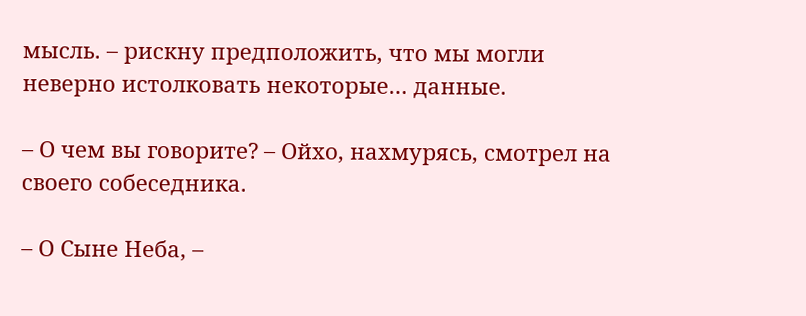мысль. – рискну предположить, что мы могли неверно истолковать некоторые… данные.

– О чем вы говорите? – Ойхо, нахмурясь, смотрел на своего собеседника.

– О Сыне Неба, –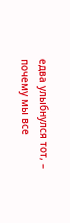едва улыбнулся тот, – почему мы все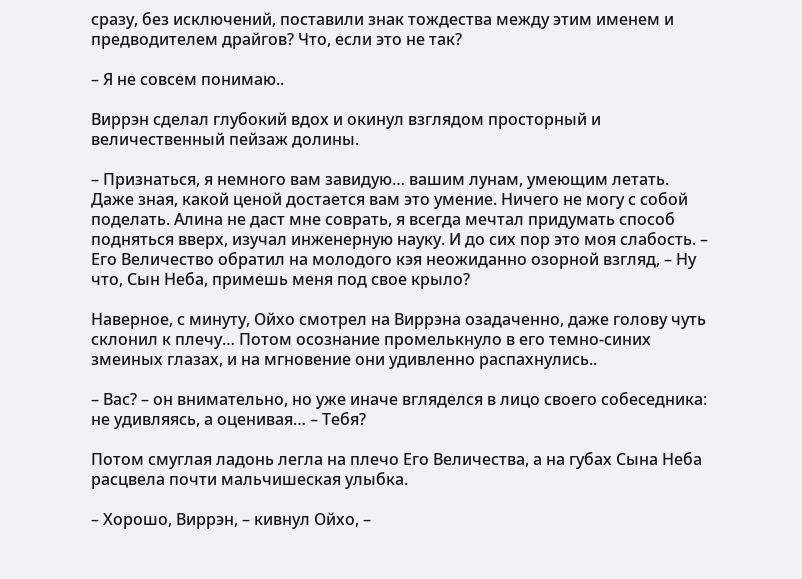сразу, без исключений, поставили знак тождества между этим именем и предводителем драйгов? Что, если это не так?

– Я не совсем понимаю..

Виррэн сделал глубокий вдох и окинул взглядом просторный и величественный пейзаж долины.

– Признаться, я немного вам завидую… вашим лунам, умеющим летать. Даже зная, какой ценой достается вам это умение. Ничего не могу с собой поделать. Алина не даст мне соврать, я всегда мечтал придумать способ подняться вверх, изучал инженерную науку. И до сих пор это моя слабость. – Его Величество обратил на молодого кэя неожиданно озорной взгляд, – Ну что, Сын Неба, примешь меня под свое крыло?

Наверное, с минуту, Ойхо смотрел на Виррэна озадаченно, даже голову чуть склонил к плечу… Потом осознание промелькнуло в его темно-синих змеиных глазах, и на мгновение они удивленно распахнулись..

– Вас? – он внимательно, но уже иначе вгляделся в лицо своего собеседника: не удивляясь, а оценивая… – Тебя?

Потом смуглая ладонь легла на плечо Его Величества, а на губах Сына Неба расцвела почти мальчишеская улыбка.

– Хорошо, Виррэн, – кивнул Ойхо, –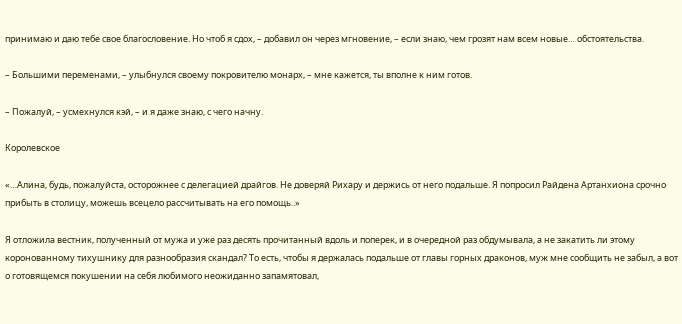принимаю и даю тебе свое благословение. Но чтоб я сдох, – добавил он через мгновение, – если знаю, чем грозят нам всем новые… обстоятельства.

– Большими переменами, – улыбнулся своему покровителю монарх, – мне кажется, ты вполне к ним готов.

– Пожалуй, – усмехнулся кэй, – и я даже знаю, с чего начну.

Королевское

«…Алина, будь, пожалуйста, осторожнее с делегацией драйгов. Не доверяй Рихару и держись от него подальше. Я попросил Райдена Артанхиона срочно прибыть в столицу, можешь всецело рассчитывать на его помощь..»

Я отложила вестник, полученный от мужа и уже раз десять прочитанный вдоль и поперек, и в очередной раз обдумывала, а не закатить ли этому коронованному тихушнику для разнообразия скандал? То есть, чтобы я держалась подальше от главы горных драконов, муж мне сообщить не забыл, а вот о готовящемся покушении на себя любимого неожиданно запамятовал,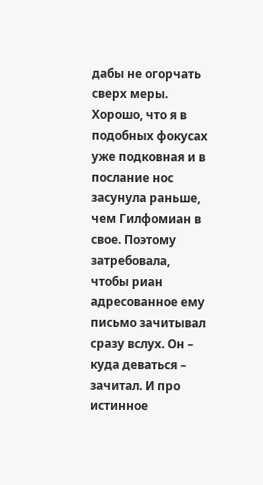дабы не огорчать сверх меры. Хорошо, что я в подобных фокусах уже подковная и в послание нос засунула раньше, чем Гилфомиан в свое. Поэтому затребовала, чтобы риан адресованное ему письмо зачитывал сразу вслух. Он – куда деваться – зачитал. И про истинное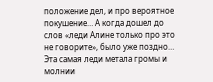положение дел, и про вероятное покушение… А когда дошел до слов «леди Алине только про это не говорите», было уже поздно… Эта самая леди метала громы и молнии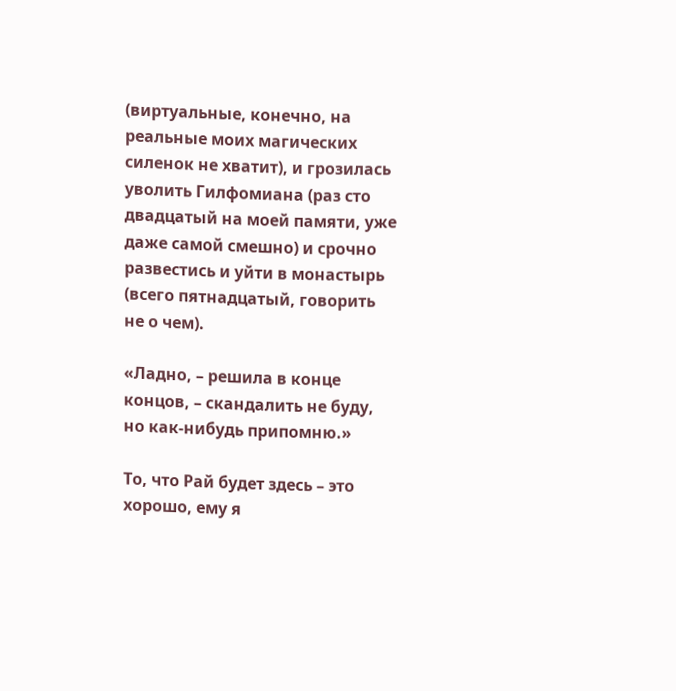(виртуальные, конечно, на реальные моих магических силенок не хватит), и грозилась уволить Гилфомиана (раз сто двадцатый на моей памяти, уже даже самой смешно) и срочно развестись и уйти в монастырь (всего пятнадцатый, говорить не о чем).

«Ладно, – решила в конце концов, – скандалить не буду, но как-нибудь припомню.»

То, что Рай будет здесь – это хорошо, ему я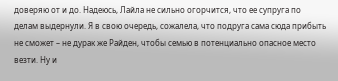доверяю от и до. Надеюсь, Лайла не сильно огорчится, что ее супруга по делам выдернули. Я в свою очередь, сожалела, что подруга сама сюда прибыть не сможет – не дурак же Райден, чтобы семью в потенциально опасное место везти. Ну и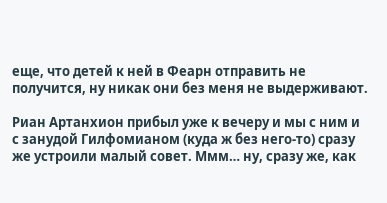еще, что детей к ней в Феарн отправить не получится, ну никак они без меня не выдерживают.

Риан Артанхион прибыл уже к вечеру и мы с ним и с занудой Гилфомианом (куда ж без него-то) сразу же устроили малый совет. Ммм… ну, сразу же, как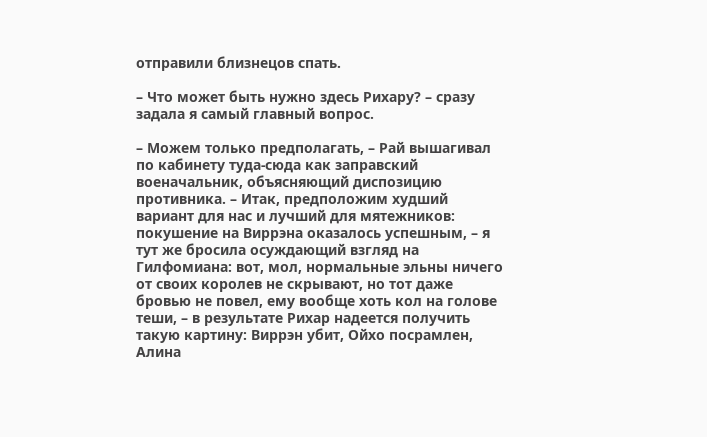отправили близнецов спать.

– Что может быть нужно здесь Рихару? – сразу задала я самый главный вопрос.

– Можем только предполагать, – Рай вышагивал по кабинету туда-сюда как заправский военачальник, объясняющий диспозицию противника. – Итак, предположим худший вариант для нас и лучший для мятежников: покушение на Виррэна оказалось успешным, – я тут же бросила осуждающий взгляд на Гилфомиана: вот, мол, нормальные эльны ничего от своих королев не скрывают, но тот даже бровью не повел, ему вообще хоть кол на голове теши, – в результате Рихар надеется получить такую картину: Виррэн убит, Ойхо посрамлен, Алина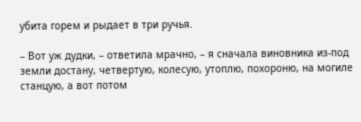убита горем и рыдает в три ручья.

– Вот уж дудки, – ответила мрачно, – я сначала виновника из-под земли достану, четвертую, колесую, утоплю, похороню, на могиле станцую, а вот потом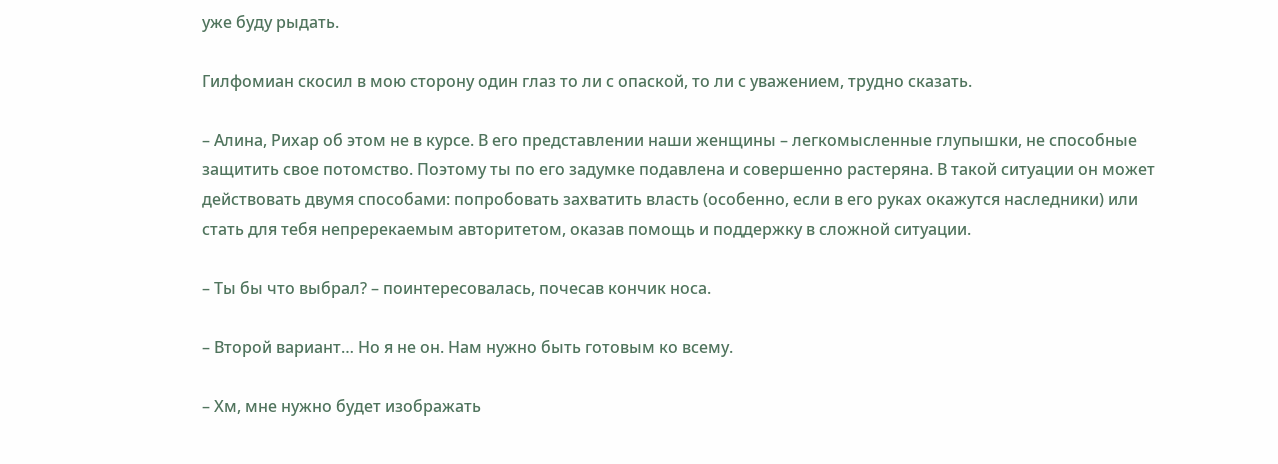уже буду рыдать.

Гилфомиан скосил в мою сторону один глаз то ли с опаской, то ли с уважением, трудно сказать.

– Алина, Рихар об этом не в курсе. В его представлении наши женщины – легкомысленные глупышки, не способные защитить свое потомство. Поэтому ты по его задумке подавлена и совершенно растеряна. В такой ситуации он может действовать двумя способами: попробовать захватить власть (особенно, если в его руках окажутся наследники) или стать для тебя непререкаемым авторитетом, оказав помощь и поддержку в сложной ситуации.

– Ты бы что выбрал? – поинтересовалась, почесав кончик носа.

– Второй вариант… Но я не он. Нам нужно быть готовым ко всему.

– Хм, мне нужно будет изображать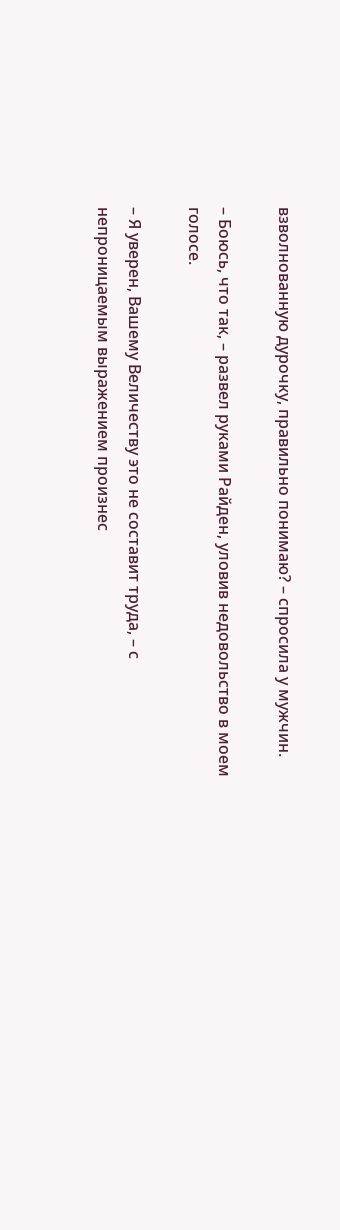взволнованную дурочку, правильно понимаю? – спросила у мужчин.

– Боюсь, что так, – развел руками Райден, уловив недовольство в моем голосе.

– Я уверен, Вашему Величеству это не составит труда, – с непроницаемым выражением произнес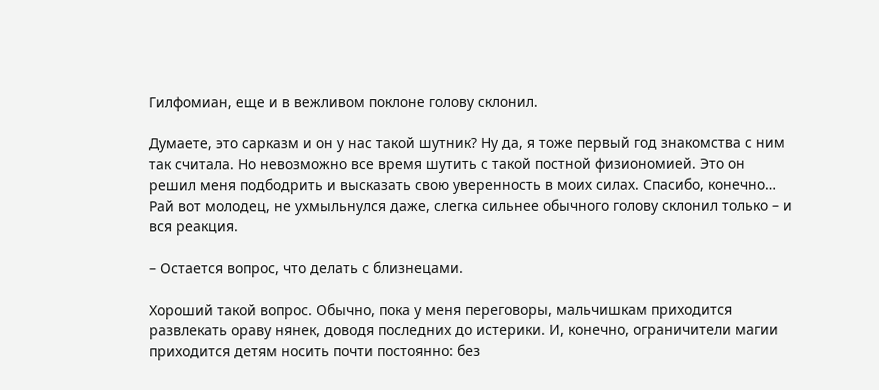Гилфомиан, еще и в вежливом поклоне голову склонил.

Думаете, это сарказм и он у нас такой шутник? Ну да, я тоже первый год знакомства с ним так считала. Но невозможно все время шутить с такой постной физиономией. Это он решил меня подбодрить и высказать свою уверенность в моих силах. Спасибо, конечно… Рай вот молодец, не ухмыльнулся даже, слегка сильнее обычного голову склонил только – и вся реакция.

– Остается вопрос, что делать с близнецами.

Хороший такой вопрос. Обычно, пока у меня переговоры, мальчишкам приходится развлекать ораву нянек, доводя последних до истерики. И, конечно, ограничители магии приходится детям носить почти постоянно: без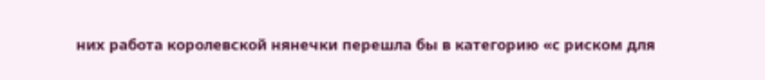них работа королевской нянечки перешла бы в категорию «с риском для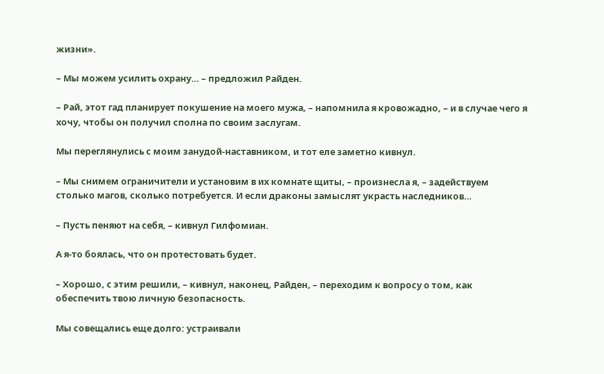жизни».

– Мы можем усилить охрану… – предложил Райден.

– Рай, этот гад планирует покушение на моего мужа, – напомнила я кровожадно, – и в случае чего я хочу, чтобы он получил сполна по своим заслугам.

Мы переглянулись с моим занудой-наставником, и тот еле заметно кивнул.

– Мы снимем ограничители и установим в их комнате щиты, – произнесла я, – задействуем столько магов, сколько потребуется. И если драконы замыслят украсть наследников…

– Пусть пеняют на себя, – кивнул Гилфомиан.

А я-то боялась, что он протестовать будет.

– Хорошо, с этим решили, – кивнул, наконец, Райден, – переходим к вопросу о том, как обеспечить твою личную безопасность.

Мы совещались еще долго: устраивали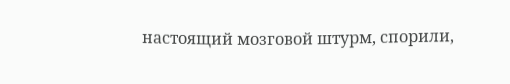настоящий мозговой штурм, спорили,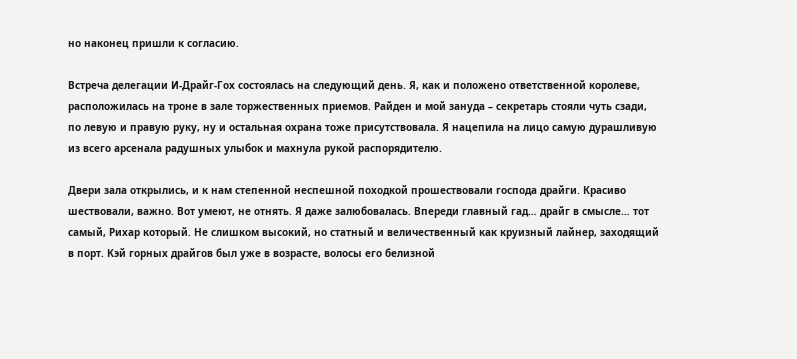но наконец пришли к согласию.

Встреча делегации И-Драйг-Гох состоялась на следующий день. Я, как и положено ответственной королеве, расположилась на троне в зале торжественных приемов. Райден и мой зануда – секретарь стояли чуть сзади, по левую и правую руку, ну и остальная охрана тоже присутствовала. Я нацепила на лицо самую дурашливую из всего арсенала радушных улыбок и махнула рукой распорядителю.

Двери зала открылись, и к нам степенной неспешной походкой прошествовали господа драйги. Красиво шествовали, важно. Вот умеют, не отнять. Я даже залюбовалась. Впереди главный гад… драйг в смысле… тот самый, Рихар который. Не слишком высокий, но статный и величественный как круизный лайнер, заходящий в порт. Кэй горных драйгов был уже в возрасте, волосы его белизной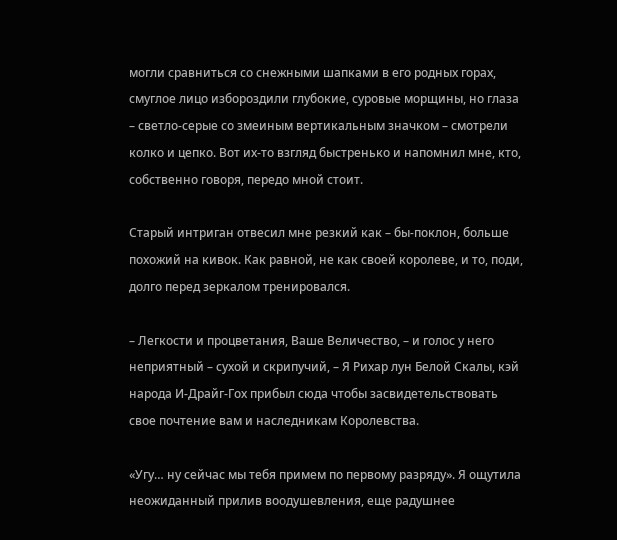могли сравниться со снежными шапками в его родных горах, смуглое лицо избороздили глубокие, суровые морщины, но глаза – светло-серые со змеиным вертикальным значком – смотрели колко и цепко. Вот их-то взгляд быстренько и напомнил мне, кто, собственно говоря, передо мной стоит.

Старый интриган отвесил мне резкий как – бы-поклон, больше похожий на кивок. Как равной, не как своей королеве, и то, поди, долго перед зеркалом тренировался.

– Легкости и процветания, Ваше Величество, – и голос у него неприятный – сухой и скрипучий, – Я Рихар лун Белой Скалы, кэй народа И-Драйг-Гох прибыл сюда чтобы засвидетельствовать свое почтение вам и наследникам Королевства.

«Угу… ну сейчас мы тебя примем по первому разряду». Я ощутила неожиданный прилив воодушевления, еще радушнее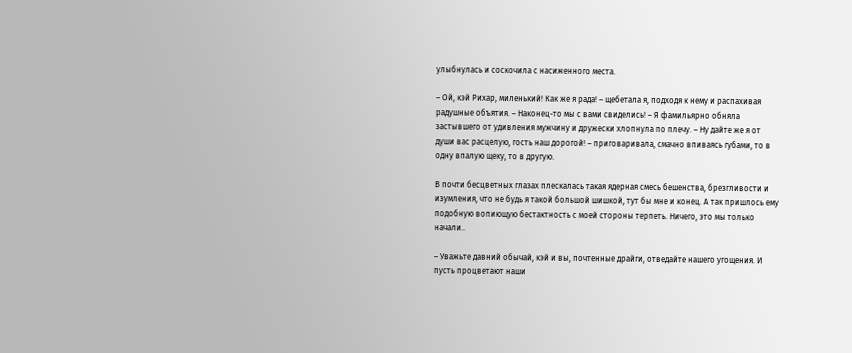улыбнулась и соскочила с насиженного места.

– Ой, кэй Рихар, миленький! Как же я рада! – щебетала я, подходя к нему и распахивая радушные объятия. – Наконец-то мы с вами свиделись! – Я фамильярно обняла застывшего от удивления мужчину и дружески хлопнула по плечу. – Ну дайте же я от души вас расцелую, гость наш дорогой! – приговаривала, смачно впиваясь губами, то в одну впалую щеку, то в другую.

В почти бесцветных глазах плескалась такая ядерная смесь бешенства, брезгливости и изумления, что не будь я такой большой шишкой, тут бы мне и конец. А так пришлось ему подобную вопиющую бестактность с моей стороны терпеть. Ничего, это мы только начали..

– Уважьте давний обычай, кэй и вы, почтенные драйги, отведайте нашего угощения. И пусть процветают наши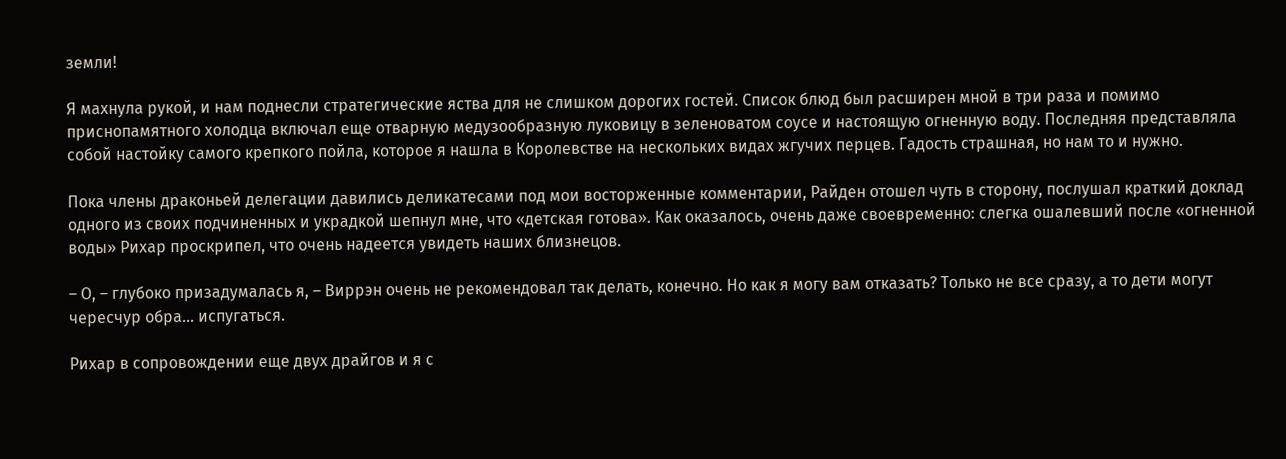земли!

Я махнула рукой, и нам поднесли стратегические яства для не слишком дорогих гостей. Список блюд был расширен мной в три раза и помимо приснопамятного холодца включал еще отварную медузообразную луковицу в зеленоватом соусе и настоящую огненную воду. Последняя представляла собой настойку самого крепкого пойла, которое я нашла в Королевстве на нескольких видах жгучих перцев. Гадость страшная, но нам то и нужно.

Пока члены драконьей делегации давились деликатесами под мои восторженные комментарии, Райден отошел чуть в сторону, послушал краткий доклад одного из своих подчиненных и украдкой шепнул мне, что «детская готова». Как оказалось, очень даже своевременно: слегка ошалевший после «огненной воды» Рихар проскрипел, что очень надеется увидеть наших близнецов.

– О, – глубоко призадумалась я, – Виррэн очень не рекомендовал так делать, конечно. Но как я могу вам отказать? Только не все сразу, а то дети могут чересчур обра… испугаться.

Рихар в сопровождении еще двух драйгов и я с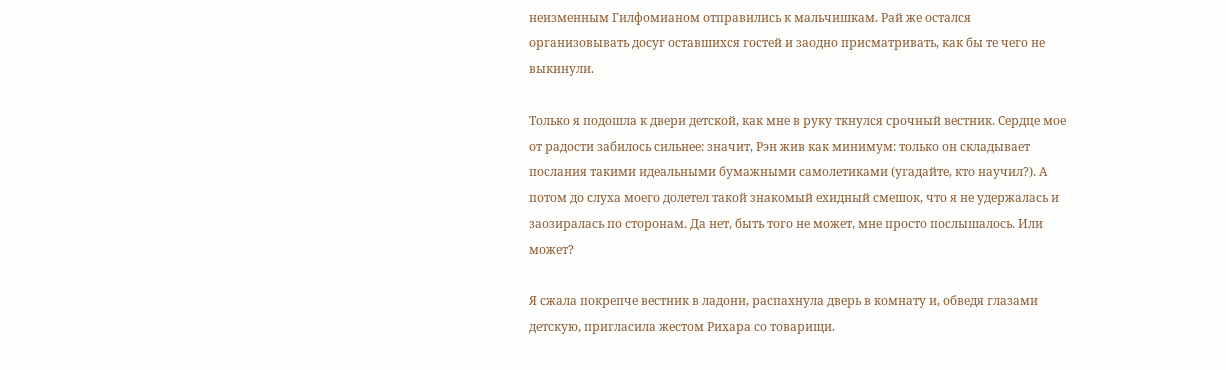неизменным Гилфомианом отправились к мальчишкам. Рай же остался организовывать досуг оставшихся гостей и заодно присматривать, как бы те чего не выкинули.

Только я подошла к двери детской, как мне в руку ткнулся срочный вестник. Сердце мое от радости забилось сильнее: значит, Рэн жив как минимум: только он складывает послания такими идеальными бумажными самолетиками (угадайте, кто научил?). А потом до слуха моего долетел такой знакомый ехидный смешок, что я не удержалась и заозиралась по сторонам. Да нет, быть того не может, мне просто послышалось. Или может?

Я сжала покрепче вестник в ладони, распахнула дверь в комнату и, обведя глазами детскую, пригласила жестом Рихара со товарищи.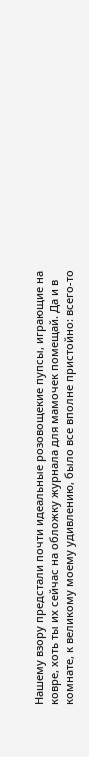Нашему взору предстали почти идеальные розовощекие пупсы, играющие на ковре, хоть ты их сейчас на обложку журнала для мамочек помещай. Да и в комнате, к великому моему удивлению, было все вполне пристойно: всего-то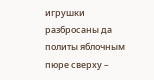игрушки разбросаны да политы яблочным пюре сверху –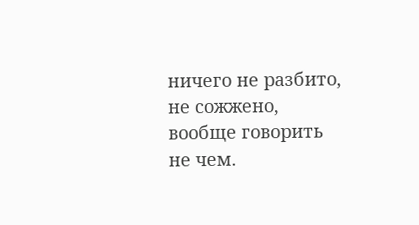ничего не разбито, не сожжено, вообще говорить не чем.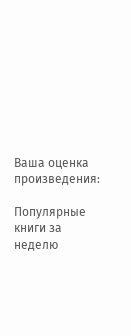Ваша оценка произведения:

Популярные книги за неделю